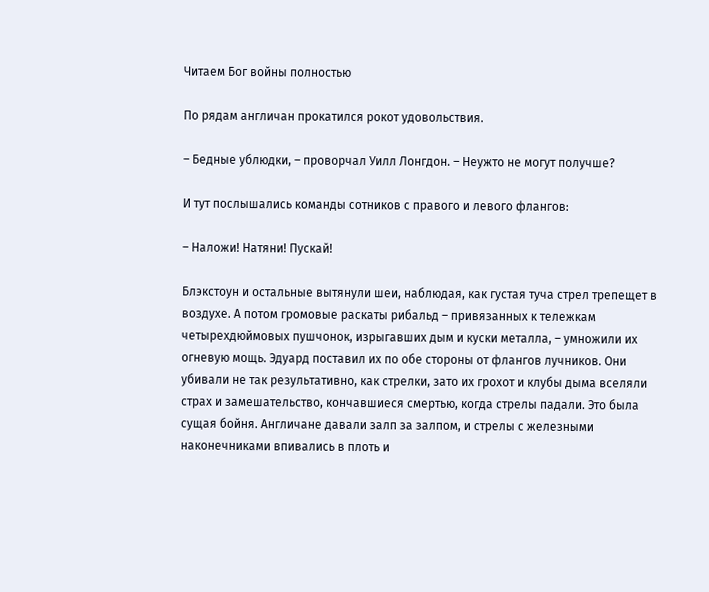Читаем Бог войны полностью

По рядам англичан прокатился рокот удовольствия.

– Бедные ублюдки, – проворчал Уилл Лонгдон. – Неужто не могут получше?

И тут послышались команды сотников с правого и левого флангов:

– Наложи! Натяни! Пускай!

Блэкстоун и остальные вытянули шеи, наблюдая, как густая туча стрел трепещет в воздухе. А потом громовые раскаты рибальд – привязанных к тележкам четырехдюймовых пушчонок, изрыгавших дым и куски металла, – умножили их огневую мощь. Эдуард поставил их по обе стороны от флангов лучников. Они убивали не так результативно, как стрелки, зато их грохот и клубы дыма вселяли страх и замешательство, кончавшиеся смертью, когда стрелы падали. Это была сущая бойня. Англичане давали залп за залпом, и стрелы с железными наконечниками впивались в плоть и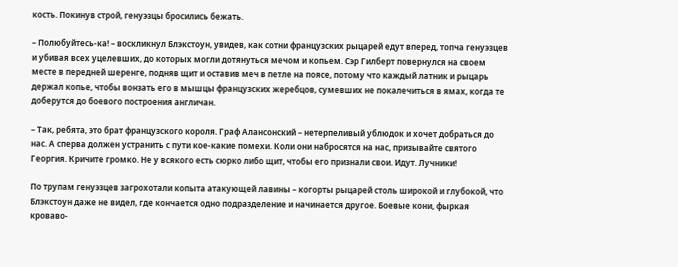кость. Покинув строй, генуэзцы бросились бежать.

– Полюбуйтесь-ка! – воскликнул Блэкстоун, увидев, как сотни французских рыцарей едут вперед, топча генуэзцев и убивая всех уцелевших, до которых могли дотянуться мечом и копьем. Сэр Гилберт повернулся на своем месте в передней шеренге, подняв щит и оставив меч в петле на поясе, потому что каждый латник и рыцарь держал копье, чтобы вонзать его в мышцы французских жеребцов, сумевших не покалечиться в ямах, когда те доберутся до боевого построения англичан.

– Так, ребята, это брат французского короля. Граф Алансонский – нетерпеливый ублюдок и хочет добраться до нас. А сперва должен устранить с пути кое-какие помехи. Коли они набросятся на нас, призывайте святого Георгия. Кричите громко. Не у всякого есть сюрко либо щит, чтобы его признали свои. Идут. Лучники!

По трупам генуэзцев загрохотали копыта атакующей лавины – когорты рыцарей столь широкой и глубокой, что Блэкстоун даже не видел, где кончается одно подразделение и начинается другое. Боевые кони, фыркая кроваво-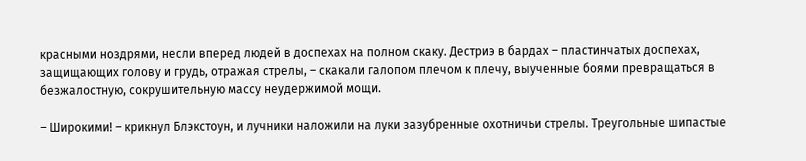красными ноздрями, несли вперед людей в доспехах на полном скаку. Дестриэ в бардах – пластинчатых доспехах, защищающих голову и грудь, отражая стрелы, – скакали галопом плечом к плечу, выученные боями превращаться в безжалостную, сокрушительную массу неудержимой мощи.

– Широкими! – крикнул Блэкстоун, и лучники наложили на луки зазубренные охотничьи стрелы. Треугольные шипастые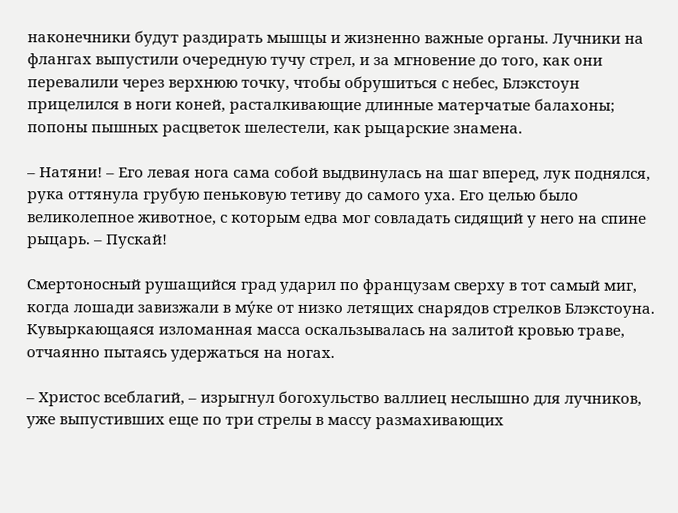наконечники будут раздирать мышцы и жизненно важные органы. Лучники на флангах выпустили очередную тучу стрел, и за мгновение до того, как они перевалили через верхнюю точку, чтобы обрушиться с небес, Блэкстоун прицелился в ноги коней, расталкивающие длинные матерчатые балахоны; попоны пышных расцветок шелестели, как рыцарские знамена.

– Натяни! – Его левая нога сама собой выдвинулась на шаг вперед, лук поднялся, рука оттянула грубую пеньковую тетиву до самого уха. Его целью было великолепное животное, с которым едва мог совладать сидящий у него на спине рыцарь. – Пускай!

Смертоносный рушащийся град ударил по французам сверху в тот самый миг, когда лошади завизжали в му́ке от низко летящих снарядов стрелков Блэкстоуна. Кувыркающаяся изломанная масса оскальзывалась на залитой кровью траве, отчаянно пытаясь удержаться на ногах.

– Христос всеблагий, – изрыгнул богохульство валлиец неслышно для лучников, уже выпустивших еще по три стрелы в массу размахивающих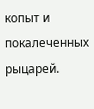копыт и покалеченных рыцарей.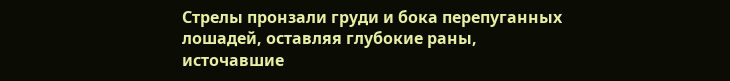Стрелы пронзали груди и бока перепуганных лошадей, оставляя глубокие раны, источавшие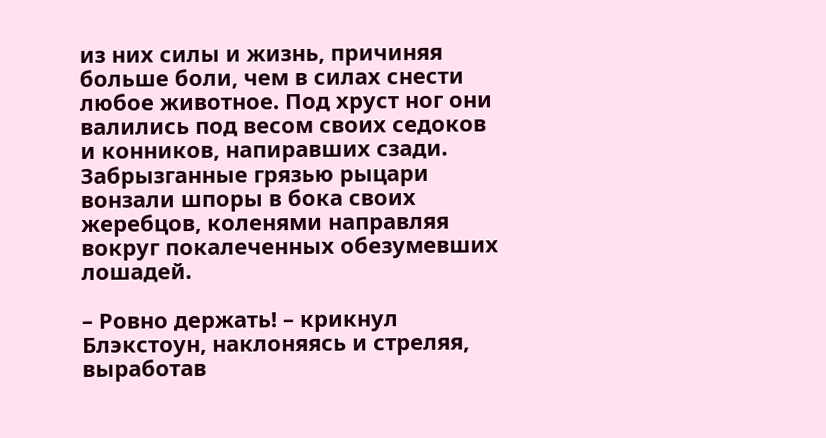из них силы и жизнь, причиняя больше боли, чем в силах снести любое животное. Под хруст ног они валились под весом своих седоков и конников, напиравших сзади. Забрызганные грязью рыцари вонзали шпоры в бока своих жеребцов, коленями направляя вокруг покалеченных обезумевших лошадей.

– Ровно держать! – крикнул Блэкстоун, наклоняясь и стреляя, выработав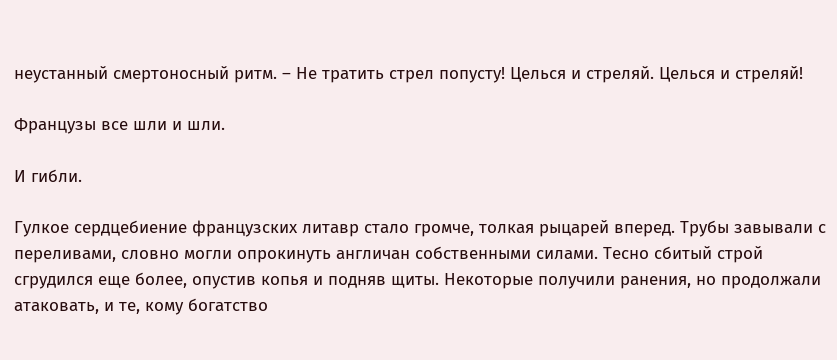неустанный смертоносный ритм. – Не тратить стрел попусту! Целься и стреляй. Целься и стреляй!

Французы все шли и шли.

И гибли.

Гулкое сердцебиение французских литавр стало громче, толкая рыцарей вперед. Трубы завывали с переливами, словно могли опрокинуть англичан собственными силами. Тесно сбитый строй сгрудился еще более, опустив копья и подняв щиты. Некоторые получили ранения, но продолжали атаковать, и те, кому богатство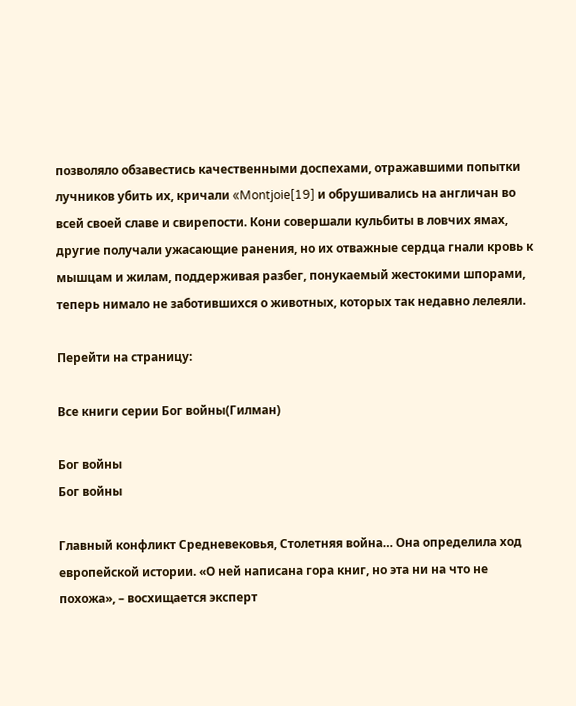позволяло обзавестись качественными доспехами, отражавшими попытки лучников убить их, кричали «Montjoie[19] и обрушивались на англичан во всей своей славе и свирепости. Кони совершали кульбиты в ловчих ямах, другие получали ужасающие ранения, но их отважные сердца гнали кровь к мышцам и жилам, поддерживая разбег, понукаемый жестокими шпорами, теперь нимало не заботившихся о животных, которых так недавно лелеяли.

Перейти на страницу:

Все книги серии Бог войны(Гилман)

Бог войны
Бог войны

Главный конфликт Средневековья, Столетняя война… Она определила ход европейской истории. «О ней написана гора книг, но эта ни на что не похожа», – восхищается эксперт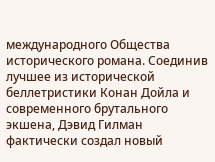международного Общества исторического романа. Соединив лучшее из исторической беллетристики Конан Дойла и современного брутального экшена, Дэвид Гилман фактически создал новый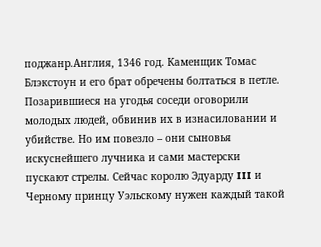поджанр.Англия, 1346 год. Каменщик Томас Блэкстоун и его брат обречены болтаться в петле. Позарившиеся на угодья соседи оговорили молодых людей, обвинив их в изнасиловании и убийстве. Но им повезло – они сыновья искуснейшего лучника и сами мастерски пускают стрелы. Сейчас королю Эдуарду III и Черному принцу Уэльскому нужен каждый такой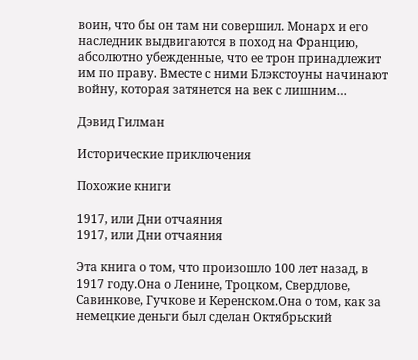воин, что бы он там ни совершил. Монарх и его наследник выдвигаются в поход на Францию, абсолютно убежденные, что ее трон принадлежит им по праву. Вместе с ними Блэкстоуны начинают войну, которая затянется на век с лишним…

Дэвид Гилман

Исторические приключения

Похожие книги

1917, или Дни отчаяния
1917, или Дни отчаяния

Эта книга о том, что произошло 100 лет назад, в 1917 году.Она о Ленине, Троцком, Свердлове, Савинкове, Гучкове и Керенском.Она о том, как за немецкие деньги был сделан Октябрьский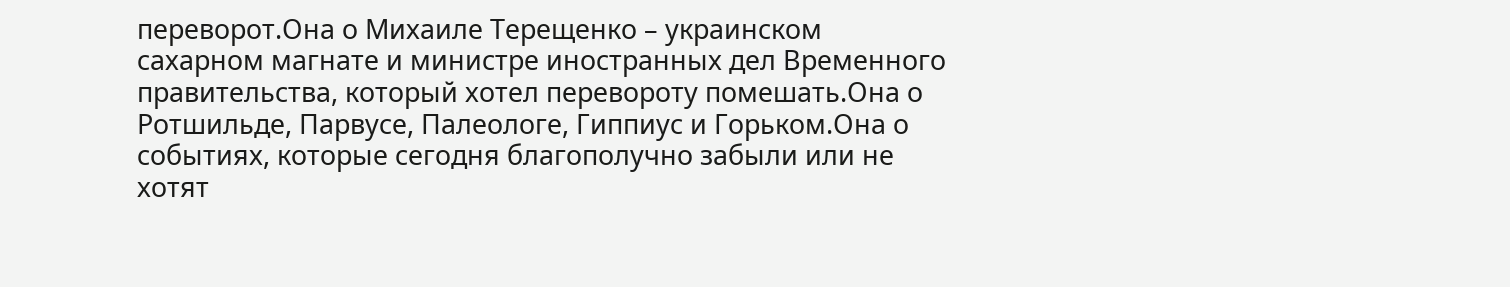переворот.Она о Михаиле Терещенко – украинском сахарном магнате и министре иностранных дел Временного правительства, который хотел перевороту помешать.Она о Ротшильде, Парвусе, Палеологе, Гиппиус и Горьком.Она о событиях, которые сегодня благополучно забыли или не хотят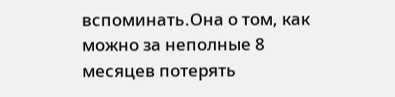вспоминать.Она о том, как можно за неполные 8 месяцев потерять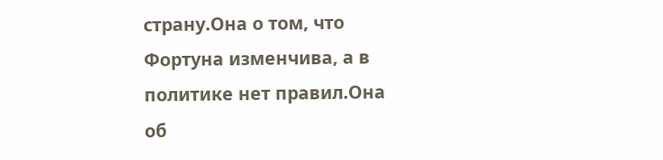страну.Она о том, что Фортуна изменчива, а в политике нет правил.Она об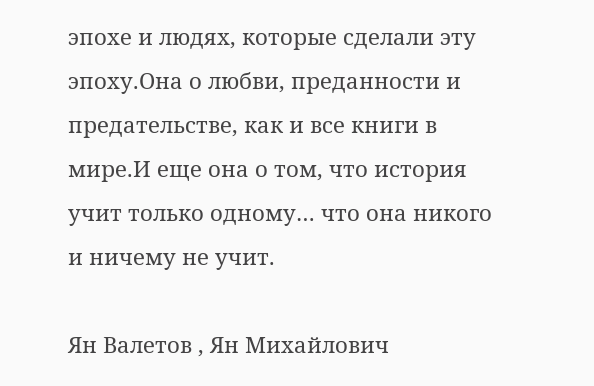эпохе и людях, которые сделали эту эпоху.Она о любви, преданности и предательстве, как и все книги в мире.И еще она о том, что история учит только одному… что она никого и ничему не учит.

Ян Валетов , Ян Михайлович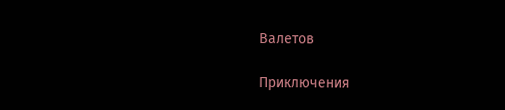Валетов

Приключения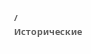/ Исторические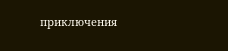приключения